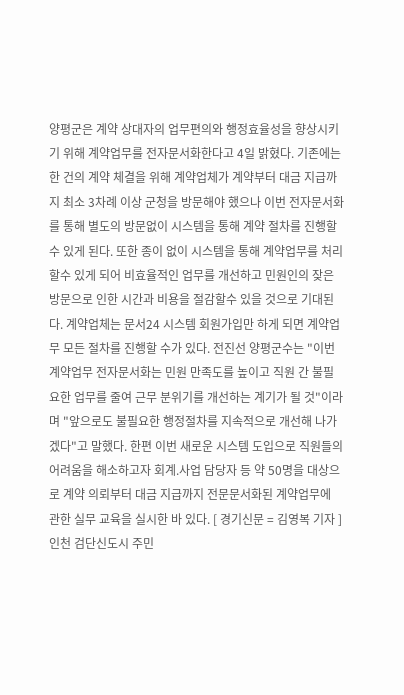양평군은 계약 상대자의 업무편의와 행정효율성을 향상시키기 위해 계약업무를 전자문서화한다고 4일 밝혔다. 기존에는 한 건의 계약 체결을 위해 계약업체가 계약부터 대금 지급까지 최소 3차례 이상 군청을 방문해야 했으나 이번 전자문서화를 통해 별도의 방문없이 시스템을 통해 계약 절차를 진행할수 있게 된다. 또한 종이 없이 시스템을 통해 계약업무를 처리할수 있게 되어 비효율적인 업무를 개선하고 민원인의 잦은 방문으로 인한 시간과 비용을 절감할수 있을 것으로 기대된다. 계약업체는 문서24 시스템 회원가입만 하게 되면 계약업무 모든 절차를 진행할 수가 있다. 전진선 양평군수는 "이번 계약업무 전자문서화는 민원 만족도를 높이고 직원 간 불필요한 업무를 줄여 근무 분위기를 개선하는 계기가 될 것"이라며 "앞으로도 불필요한 행정절차를 지속적으로 개선해 나가겠다"고 말했다. 한편 이번 새로운 시스템 도입으로 직원들의 어려움을 해소하고자 회계.사업 담당자 등 약 50명을 대상으로 계약 의뢰부터 대금 지급까지 전문문서화된 계약업무에 관한 실무 교육을 실시한 바 있다. [ 경기신문 = 김영복 기자 ]
인천 검단신도시 주민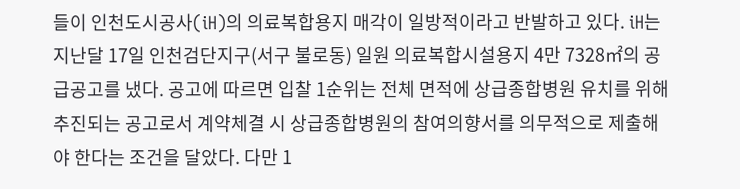들이 인천도시공사(iH)의 의료복합용지 매각이 일방적이라고 반발하고 있다. iH는 지난달 17일 인천검단지구(서구 불로동) 일원 의료복합시설용지 4만 7328㎡의 공급공고를 냈다. 공고에 따르면 입찰 1순위는 전체 면적에 상급종합병원 유치를 위해 추진되는 공고로서 계약체결 시 상급종합병원의 참여의향서를 의무적으로 제출해야 한다는 조건을 달았다. 다만 1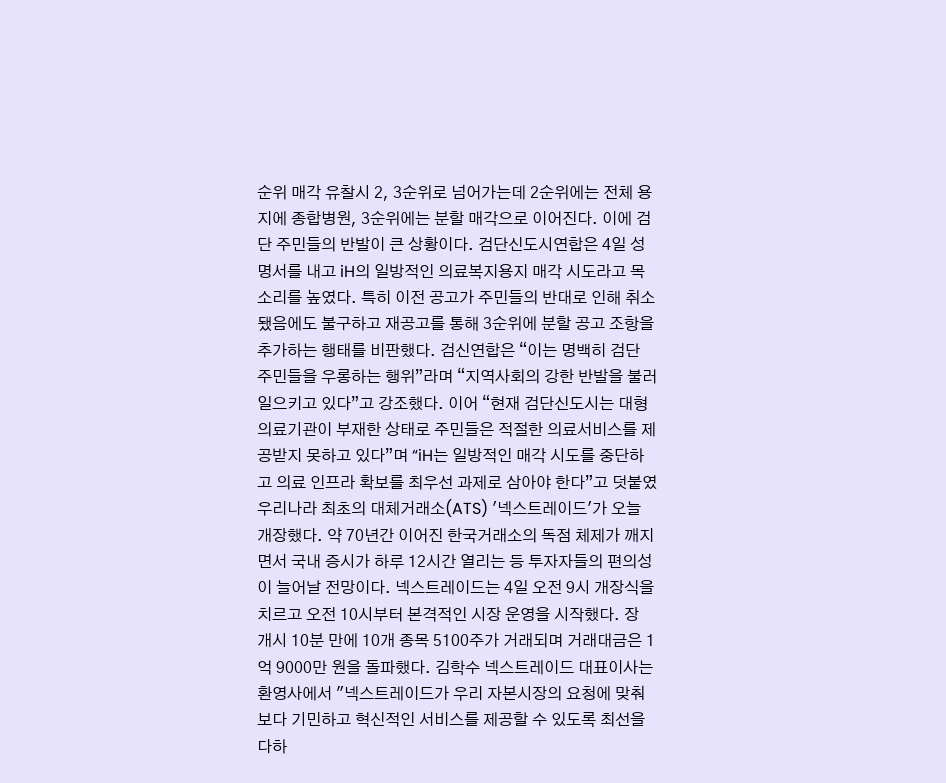순위 매각 유찰시 2, 3순위로 넘어가는데 2순위에는 전체 용지에 종합병원, 3순위에는 분할 매각으로 이어진다. 이에 검단 주민들의 반발이 큰 상황이다. 검단신도시연합은 4일 성명서를 내고 iH의 일방적인 의료복지용지 매각 시도라고 목소리를 높였다. 특히 이전 공고가 주민들의 반대로 인해 취소됐음에도 불구하고 재공고를 통해 3순위에 분할 공고 조항을 추가하는 행태를 비판했다. 검신연합은 “이는 명백히 검단 주민들을 우롱하는 행위”라며 “지역사회의 강한 반발을 불러일으키고 있다”고 강조했다. 이어 “현재 검단신도시는 대형 의료기관이 부재한 상태로 주민들은 적절한 의료서비스를 제공받지 못하고 있다”며 “iH는 일방적인 매각 시도를 중단하고 의료 인프라 확보를 최우선 과제로 삼아야 한다”고 덧붙였
우리나라 최초의 대체거래소(ATS) '넥스트레이드'가 오늘 개장했다. 약 70년간 이어진 한국거래소의 독점 체제가 깨지면서 국내 증시가 하루 12시간 열리는 등 투자자들의 편의성이 늘어날 전망이다. 넥스트레이드는 4일 오전 9시 개장식을 치르고 오전 10시부터 본격적인 시장 운영을 시작했다. 장 개시 10분 만에 10개 종목 5100주가 거래되며 거래대금은 1억 9000만 원을 돌파했다. 김학수 넥스트레이드 대표이사는 환영사에서 "넥스트레이드가 우리 자본시장의 요청에 맞춰 보다 기민하고 혁신적인 서비스를 제공할 수 있도록 최선을 다하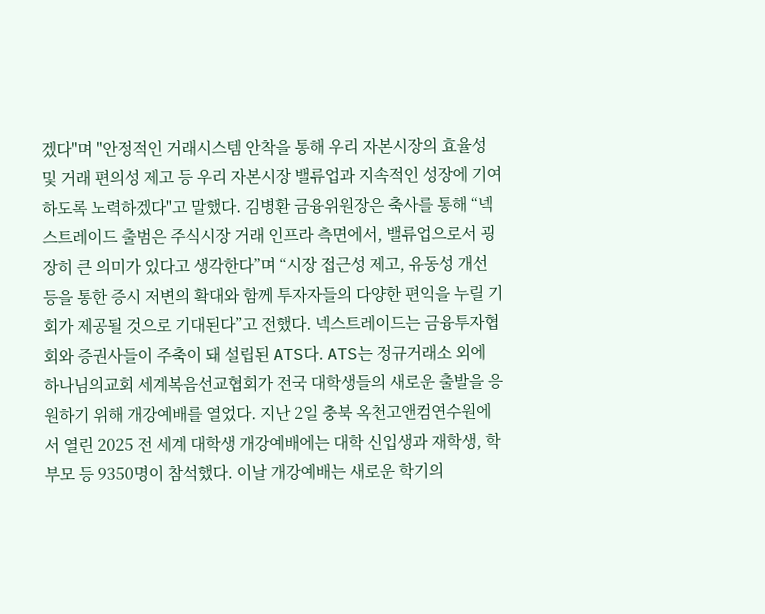겠다"며 "안정적인 거래시스템 안착을 통해 우리 자본시장의 효율성 및 거래 편의성 제고 등 우리 자본시장 밸류업과 지속적인 성장에 기여하도록 노력하겠다"고 말했다. 김병환 금융위원장은 축사를 통해 “넥스트레이드 출범은 주식시장 거래 인프라 측면에서, 밸류업으로서 굉장히 큰 의미가 있다고 생각한다”며 “시장 접근성 제고, 유동성 개선 등을 통한 증시 저변의 확대와 함께 투자자들의 다양한 편익을 누릴 기회가 제공될 것으로 기대된다”고 전했다. 넥스트레이드는 금융투자협회와 증권사들이 주축이 돼 설립된 ATS다. ATS는 정규거래소 외에
하나님의교회 세계복음선교협회가 전국 대학생들의 새로운 출발을 응원하기 위해 개강예배를 열었다. 지난 2일 충북 옥천고앤컴연수원에서 열린 2025 전 세계 대학생 개강예배에는 대학 신입생과 재학생, 학부모 등 9350명이 참석했다. 이날 개강예배는 새로운 학기의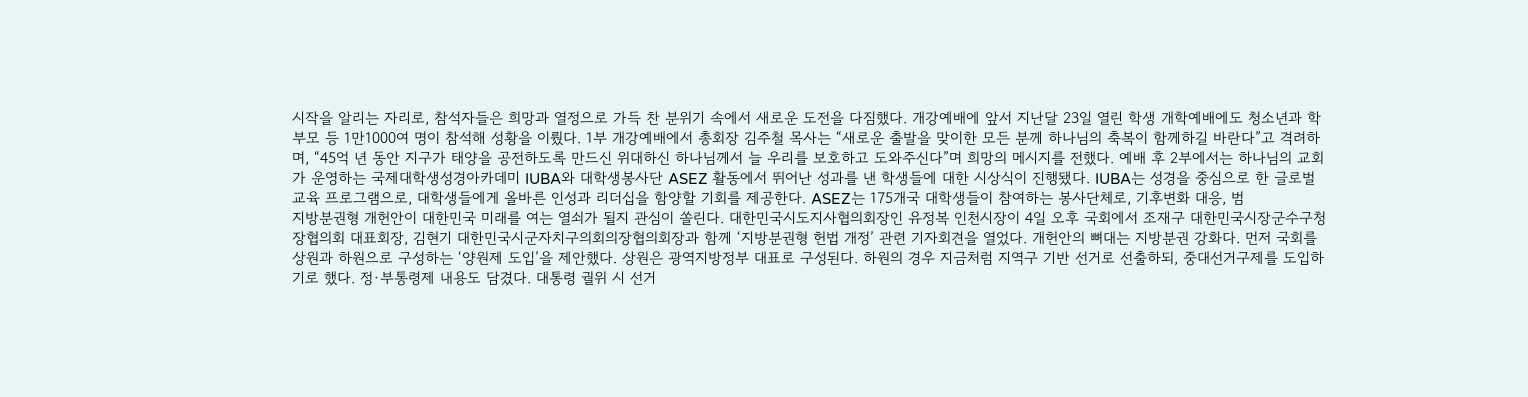시작을 알리는 자리로, 참석자들은 희망과 열정으로 가득 찬 분위기 속에서 새로운 도전을 다짐했다. 개강예배에 앞서 지난달 23일 열린 학생 개학예배에도 청소년과 학부모 등 1만1000여 명이 참석해 성황을 이뤘다. 1부 개강예배에서 총회장 김주철 목사는 “새로운 출발을 맞이한 모든 분께 하나님의 축복이 함께하길 바란다”고 격려하며, “45억 년 동안 지구가 태양을 공전하도록 만드신 위대하신 하나님께서 늘 우리를 보호하고 도와주신다”며 희망의 메시지를 전했다. 예배 후 2부에서는 하나님의 교회가 운영하는 국제대학생성경아카데미 IUBA와 대학생봉사단 ASEZ 활동에서 뛰어난 성과를 낸 학생들에 대한 시상식이 진행됐다. IUBA는 성경을 중심으로 한 글로벌 교육 프로그램으로, 대학생들에게 올바른 인성과 리더십을 함양할 기회를 제공한다. ASEZ는 175개국 대학생들이 참여하는 봉사단체로, 기후변화 대응, 범
지방분권형 개헌안이 대한민국 미래를 여는 열쇠가 될지 관심이 쏠린다. 대한민국시도지사협의회장인 유정복 인천시장이 4일 오후 국회에서 조재구 대한민국시장군수구청장협의회 대표회장, 김현기 대한민국시군자치구의회의장협의회장과 함께 ‘지방분권형 헌법 개정’ 관련 기자회견을 열었다. 개헌안의 뼈대는 지방분권 강화다. 먼저 국회를 상원과 하원으로 구성하는 ‘양원제 도입’을 제안했다. 상원은 광역지방정부 대표로 구성된다. 하원의 경우 지금처럼 지역구 기반 선거로 선출하되, 중대선거구제를 도입하기로 했다. 정·부통령제 내용도 담겼다. 대통령 궐위 시 선거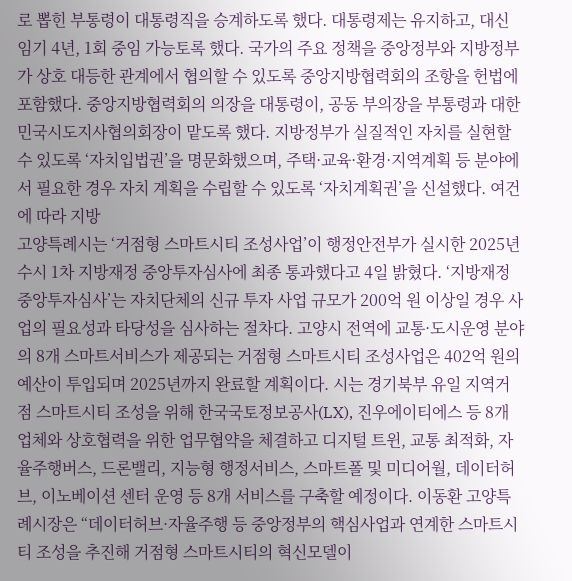로 뽑힌 부통령이 대통령직을 승계하도록 했다. 대통령제는 유지하고, 대신 임기 4년, 1회 중임 가능토록 했다. 국가의 주요 정책을 중앙정부와 지방정부가 상호 대등한 관계에서 협의할 수 있도록 중앙지방협력회의 조항을 헌법에 포함했다. 중앙지방협력회의 의장을 대통령이, 공동 부의장을 부통령과 대한민국시도지사협의회장이 맡도록 했다. 지방정부가 실질적인 자치를 실현할 수 있도록 ‘자치입법권’을 명문화했으며, 주택·교육·환경·지역계획 등 분야에서 필요한 경우 자치 계획을 수립할 수 있도록 ‘자치계획권’을 신설했다. 여건에 따라 지방
고양특례시는 ‘거점형 스마트시티 조성사업’이 행정안전부가 실시한 2025년 수시 1차 지방재정 중앙투자심사에 최종 통과했다고 4일 밝혔다. ‘지방재정 중앙투자심사’는 자치단체의 신규 투자 사업 규모가 200억 원 이상일 경우 사업의 필요성과 타당성을 심사하는 절차다. 고양시 전역에 교통·도시운영 분야의 8개 스마트서비스가 제공되는 거점형 스마트시티 조성사업은 402억 원의 예산이 투입되며 2025년까지 완료할 계획이다. 시는 경기북부 유일 지역거점 스마트시티 조성을 위해 한국국토정보공사(LX), 진우에이티에스 등 8개 업체와 상호협력을 위한 업무협약을 체결하고 디지털 트윈, 교통 최적화, 자율주행버스, 드론밸리, 지능형 행정서비스, 스마트폴 및 미디어월, 데이터허브, 이노베이션 센터 운영 등 8개 서비스를 구축할 예정이다. 이동환 고양특례시장은 “데이터허브·자율주행 등 중앙정부의 핵심사업과 연계한 스마트시티 조성을 추진해 거점형 스마트시티의 혁신모델이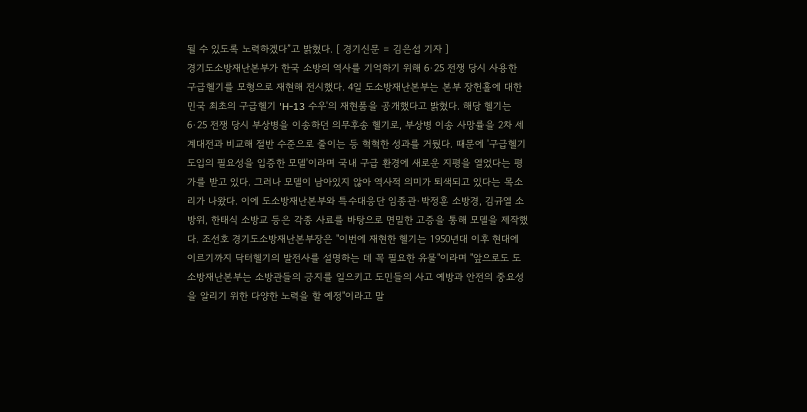될 수 있도록 노력하겠다”고 밝혔다. [ 경기신문 = 김은섭 기자 ]
경기도소방재난본부가 한국 소방의 역사를 기억하기 위해 6·25 전쟁 당시 사용한 구급헬기를 모형으로 재현해 전시했다. 4일 도소방재난본부는 본부 장헌홀에 대한민국 최초의 구급헬기 'H-13 수우'의 재현품을 공개했다고 밝혔다. 해당 헬기는 6·25 전쟁 당시 부상병을 이송하던 의무후송 헬기로, 부상병 이송 사망률을 2차 세계대전과 비교해 절반 수준으로 줄이는 등 혁혁한 성과를 거뒀다. 때문에 '구급헬기 도입의 필요성을 입증한 모델'이라며 국내 구급 환경에 새로운 지평을 열었다는 평가를 받고 있다. 그러나 모델이 남아있지 않아 역사적 의미가 퇴색되고 있다는 목소리가 나왔다. 이에 도소방재난본부와 특수대응단 임종관·박정훈 소방경, 김규열 소방위, 한태식 소방교 등은 각종 사료를 바탕으로 면밀한 고증을 통해 모델을 제작했다. 조선호 경기도소방재난본부장은 "이번에 재현한 헬기는 1950년대 이후 현대에 이르기까지 닥터헬기의 발전사를 설명하는 데 꼭 필요한 유물"이라며 "앞으로도 도소방재난본부는 소방관들의 긍지를 일으키고 도민들의 사고 예방과 안전의 중요성을 알리기 위한 다양한 노력을 할 예정"이라고 말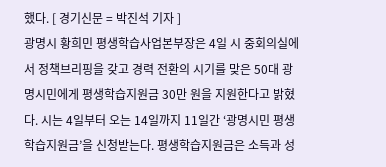했다. [ 경기신문 = 박진석 기자 ]
광명시 황희민 평생학습사업본부장은 4일 시 중회의실에서 정책브리핑을 갖고 경력 전환의 시기를 맞은 50대 광명시민에게 평생학습지원금 30만 원을 지원한다고 밝혔다. 시는 4일부터 오는 14일까지 11일간 ‘광명시민 평생학습지원금’을 신청받는다. 평생학습지원금은 소득과 성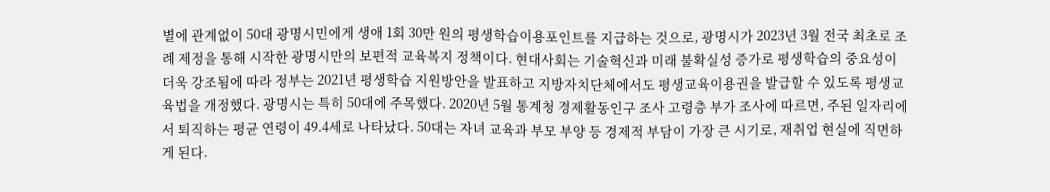별에 관계없이 50대 광명시민에게 생애 1회 30만 원의 평생학습이용포인트를 지급하는 것으로, 광명시가 2023년 3월 전국 최초로 조례 제정을 통해 시작한 광명시만의 보편적 교육복지 정책이다. 현대사회는 기술혁신과 미래 불확실성 증가로 평생학습의 중요성이 더욱 강조됨에 따라 정부는 2021년 평생학습 지원방안을 발표하고 지방자치단체에서도 평생교육이용권을 발급할 수 있도록 평생교육법을 개정했다. 광명시는 특히 50대에 주목했다. 2020년 5월 통계청 경제활동인구 조사 고령층 부가 조사에 따르면, 주된 일자리에서 퇴직하는 평균 연령이 49.4세로 나타났다. 50대는 자녀 교육과 부모 부양 등 경제적 부담이 가장 큰 시기로, 재취업 현실에 직면하게 된다.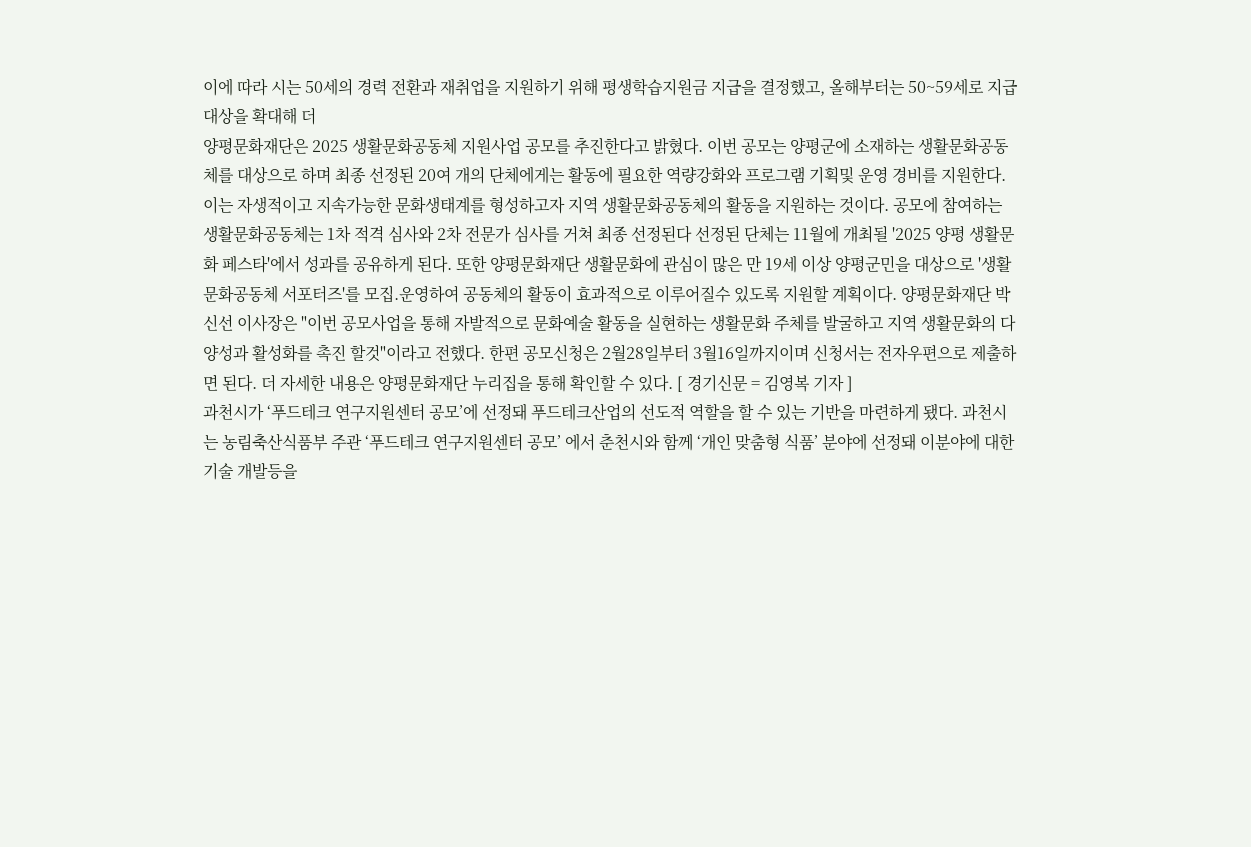이에 따라 시는 50세의 경력 전환과 재취업을 지원하기 위해 평생학습지원금 지급을 결정했고, 올해부터는 50~59세로 지급 대상을 확대해 더
양평문화재단은 2025 생활문화공동체 지원사업 공모를 추진한다고 밝혔다. 이번 공모는 양평군에 소재하는 생활문화공동체를 대상으로 하며 최종 선정된 20여 개의 단체에게는 활동에 필요한 역량강화와 프로그램 기획및 운영 경비를 지원한다. 이는 자생적이고 지속가능한 문화생태계를 형성하고자 지역 생활문화공동체의 활동을 지원하는 것이다. 공모에 참여하는 생활문화공동체는 1차 적격 심사와 2차 전문가 심사를 거쳐 최종 선정된다 선정된 단체는 11월에 개최될 '2025 양평 생활문화 페스타'에서 성과를 공유하게 된다. 또한 양평문화재단 생활문화에 관심이 많은 만 19세 이상 양평군민을 대상으로 '생활문화공동체 서포터즈'를 모집.운영하여 공동체의 활동이 효과적으로 이루어질수 있도록 지원할 계획이다. 양평문화재단 박신선 이사장은 "이번 공모사업을 통해 자발적으로 문화예술 활동을 실현하는 생활문화 주체를 발굴하고 지역 생활문화의 다양성과 활성화를 촉진 할것"이라고 전했다. 한편 공모신청은 2월28일부터 3월16일까지이며 신청서는 전자우편으로 제출하면 된다. 더 자세한 내용은 양평문화재단 누리집을 통해 확인할 수 있다. [ 경기신문 = 김영복 기자 ]
과천시가 ‘푸드테크 연구지원센터 공모’에 선정돼 푸드테크산업의 선도적 역할을 할 수 있는 기반을 마련하게 됐다. 과천시는 농림축산식품부 주관 ‘푸드테크 연구지원센터 공모’ 에서 춘천시와 함께 ‘개인 맞춤형 식품’ 분야에 선정돼 이분야에 대한 기술 개발등을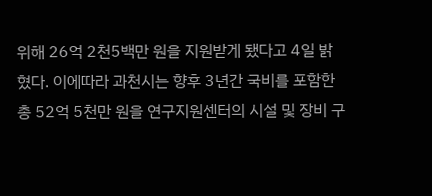위해 26억 2천5백만 원을 지원받게 됐다고 4일 밝혔다. 이에따라 과천시는 향후 3년간 국비를 포함한 총 52억 5천만 원을 연구지원센터의 시설 및 장비 구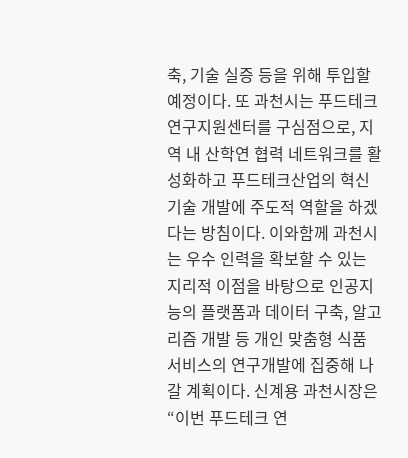축, 기술 실증 등을 위해 투입할 예정이다. 또 과천시는 푸드테크 연구지원센터를 구심점으로, 지역 내 산학연 협력 네트워크를 활성화하고 푸드테크산업의 혁신 기술 개발에 주도적 역할을 하겠다는 방침이다. 이와함께 과천시는 우수 인력을 확보할 수 있는 지리적 이점을 바탕으로 인공지능의 플랫폼과 데이터 구축, 알고리즘 개발 등 개인 맞춤형 식품 서비스의 연구개발에 집중해 나갈 계획이다. 신계용 과천시장은 “이번 푸드테크 연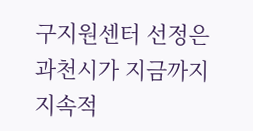구지원센터 선정은 과천시가 지금까지 지속적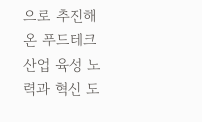으로 추진해 온 푸드테크산업 육성 노력과 혁신 도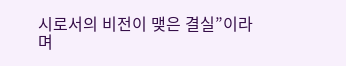시로서의 비전이 맺은 결실”이라며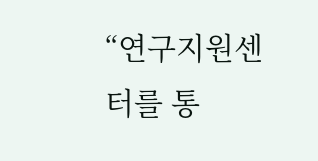“연구지원센터를 통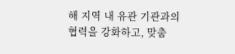해 지역 내 유관 기관과의 협력을 강화하고, 맞춤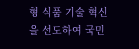형 식품 기술 혁신을 선도하여 국민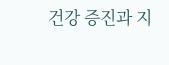건강 증진과 지